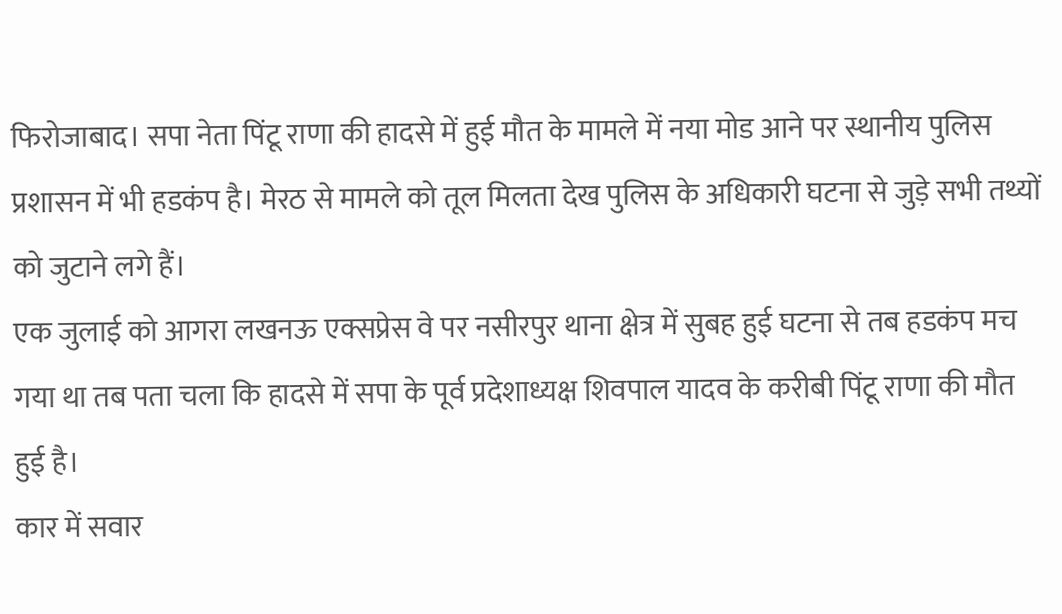फिरोजाबाद। सपा नेता पिंटू राणा की हादसे में हुई मौत के मामले में नया मोड आने पर स्थानीय पुलिस प्रशासन में भी हडकंप है। मेरठ से मामले को तूल मिलता देख पुलिस के अधिकारी घटना से जुड़े सभी तथ्यों को जुटाने लगे हैं।
एक जुलाई को आगरा लखनऊ एक्सप्रेस वे पर नसीरपुर थाना क्षेत्र में सुबह हुई घटना से तब हडकंप मच गया था तब पता चला कि हादसे में सपा के पूर्व प्रदेशाध्यक्ष शिवपाल यादव के करीबी पिंटू राणा की मौत हुई है।
कार में सवार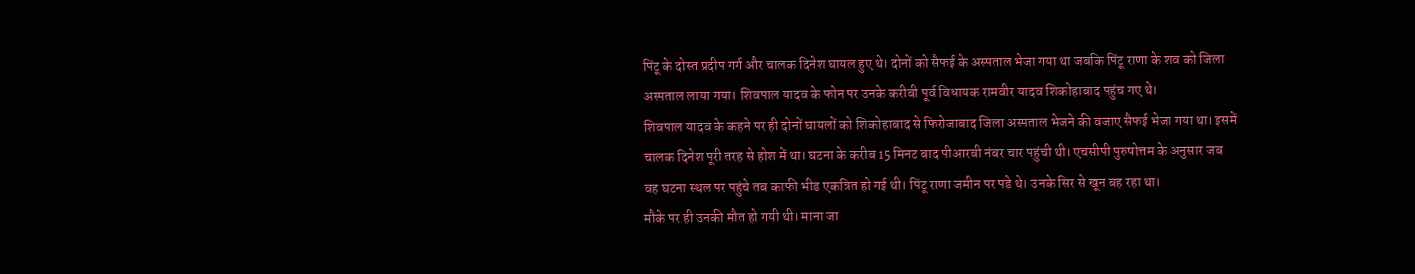पिंटू के दोस्त प्रदीप गर्ग और चालक दिनेश घायल हुए थे। दोनों को सैफई के अस्पताल भेजा गया था जबकि पिंटू राणा के शव को जिला अस्पताल लाया गया। शिवपाल यादव के फोन पर उनके करीबी पूर्व विधायक रामवीर यादव शिकोहाबाद पहुंच गए थे।
शिवपाल यादव के कहने पर ही दोनों घायलों को शिकोहाबाद से फिरोजाबाद जिला अस्पताल भेजने की वजाए सैफई भेजा गया था। इसमें चालक दिनेश पूरी तरह से होश में था। घटना के करीब 15 मिनट बाद पीआरबी नंबर चार पहुंची थी। एचसीपी पुरुषोत्तम के अनुसार जब वह घटना स्थल पर पहुंचे तब काफी भीड एकत्रित हो गई थी। पिंटू राणा जमीन पर पडे थे। उनके सिर से खून बह रहा था।
मौके पर ही उनकी मौत हो गयी थी। माना जा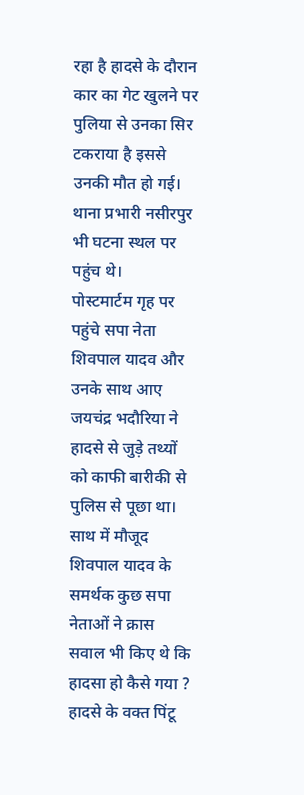रहा है हादसे के दौरान कार का गेट खुलने पर पुलिया से उनका सिर टकराया है इससे उनकी मौत हो गई। थाना प्रभारी नसीरपुर भी घटना स्थल पर पहुंच थे।
पोस्टमार्टम गृह पर पहुंचे सपा नेता शिवपाल यादव और उनके साथ आए जयचंद्र भदौरिया ने हादसे से जुड़े तथ्यों को काफी बारीकी से पुलिस से पूछा था। साथ में मौजूद शिवपाल यादव के समर्थक कुछ सपा नेताओं ने क्रास सवाल भी किए थे कि हादसा हो कैसे गया ? हादसे के वक्त पिंटू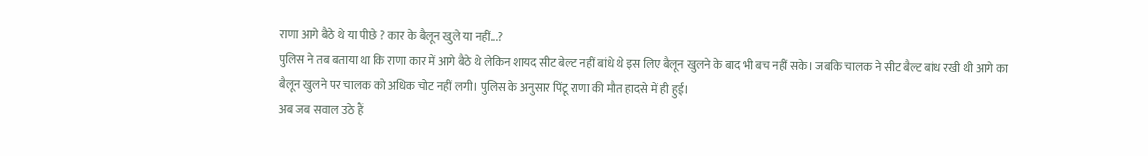राणा आगे बैठे थे या पीछे ? कार के बैलून खुले या नहीं...?
पुलिस ने तब बताया था कि राणा कार में आगे बैठे थे लेकिन शायद सीट बेल्ट नहीं बांधे थे इस लिए बैलून खुलने के बाद भी बच नहीं सके। जबकि चालक ने सीट बैल्ट बांध रखी थी आगे का बैलून खुलने पर चालक को अधिक चोट नहीं लगी। पुलिस के अनुसार पिंटू राणा की मौत हादसे में ही हुई।
अब जब सवाल उठे हैं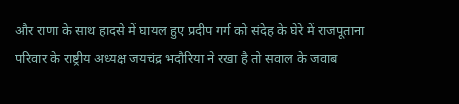और राणा के साथ हादसे में घायल हुए प्रदीप गर्ग को संदेह के घेरे में राजपूताना परिवार के राष्ट्रीय अध्यक्ष जयचंद्र भदौरिया ने रखा है तो सवाल के जवाब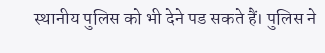स्थानीय पुलिस को भी देने पड सकते हैं। पुलिस ने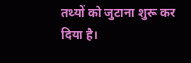तथ्यों को जुटाना शुरू कर दिया है।